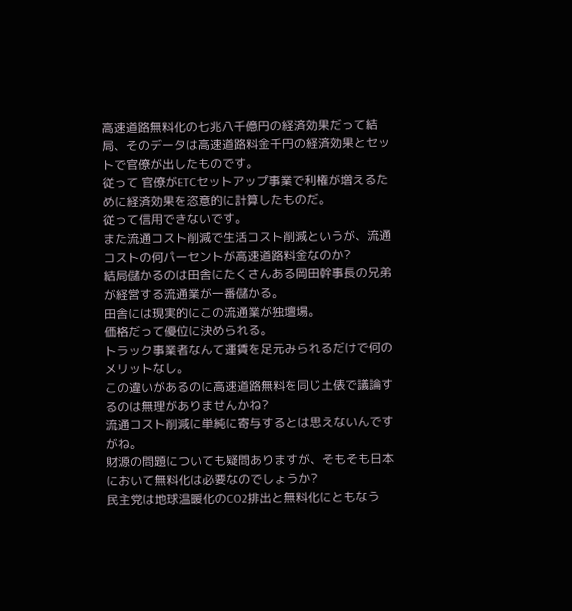高速道路無料化の七兆八千億円の経済効果だって結局、そのデータは高速道路料金千円の経済効果とセットで官僚が出したものです。
従って 官僚がETCセットアップ事業で利権が増えるために経済効果を恣意的に計算したものだ。
従って信用できないです。
また流通コスト削減で生活コスト削減というが、流通コストの何パーセントが高速道路料金なのか?
結局儲かるのは田舎にたくさんある岡田幹事長の兄弟が経営する流通業が一番儲かる。
田舎には現実的にこの流通業が独壇場。
価格だって優位に決められる。
トラック事業者なんて運賃を足元みられるだけで何のメリットなし。
この違いがあるのに高速道路無料を同じ土俵で議論するのは無理がありませんかね?
流通コスト削減に単純に寄与するとは思えないんですがね。
財源の問題についても疑問ありますが、そもそも日本において無料化は必要なのでしょうか?
民主党は地球温暖化のCO2排出と無料化にともなう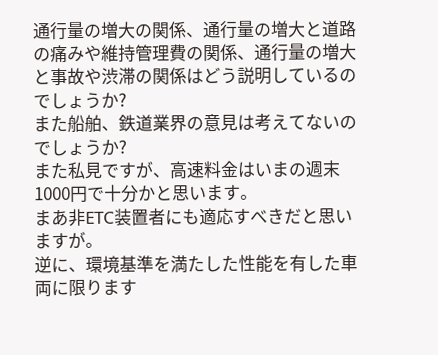通行量の増大の関係、通行量の増大と道路の痛みや維持管理費の関係、通行量の増大と事故や渋滞の関係はどう説明しているのでしょうか?
また船舶、鉄道業界の意見は考えてないのでしょうか?
また私見ですが、高速料金はいまの週末1000円で十分かと思います。
まあ非ETC装置者にも適応すべきだと思いますが。
逆に、環境基準を満たした性能を有した車両に限ります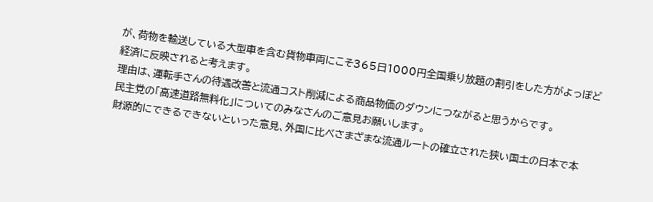が、荷物を輸送している大型車を含む貨物車両にこそ365日1000円全国乗り放題の割引をした方がよっぽど経済に反映されると考えます。
理由は、運転手さんの待遇改善と流通コスト削減による商品物価のダウンにつながると思うからです。
民主党の「高速道路無料化」についてのみなさんのご意見お願いします。
財源的にできるできないといった意見、外国に比べさまざまな流通ルートの確立された狭い国土の日本で本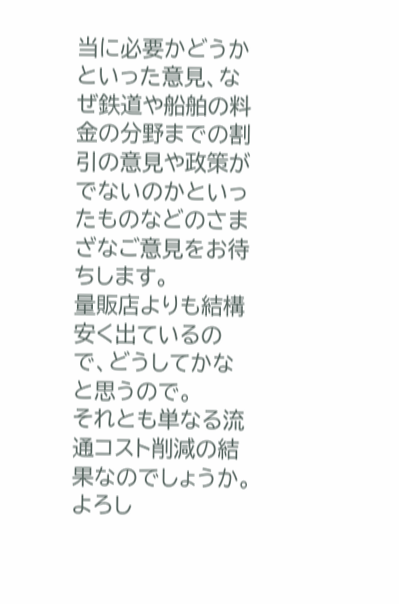当に必要かどうかといった意見、なぜ鉄道や船舶の料金の分野までの割引の意見や政策がでないのかといったものなどのさまざなご意見をお待ちします。
量販店よりも結構安く出ているので、どうしてかなと思うので。
それとも単なる流通コスト削減の結果なのでしょうか。
よろし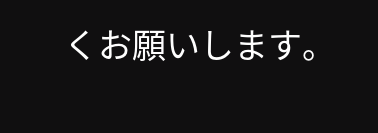くお願いします。